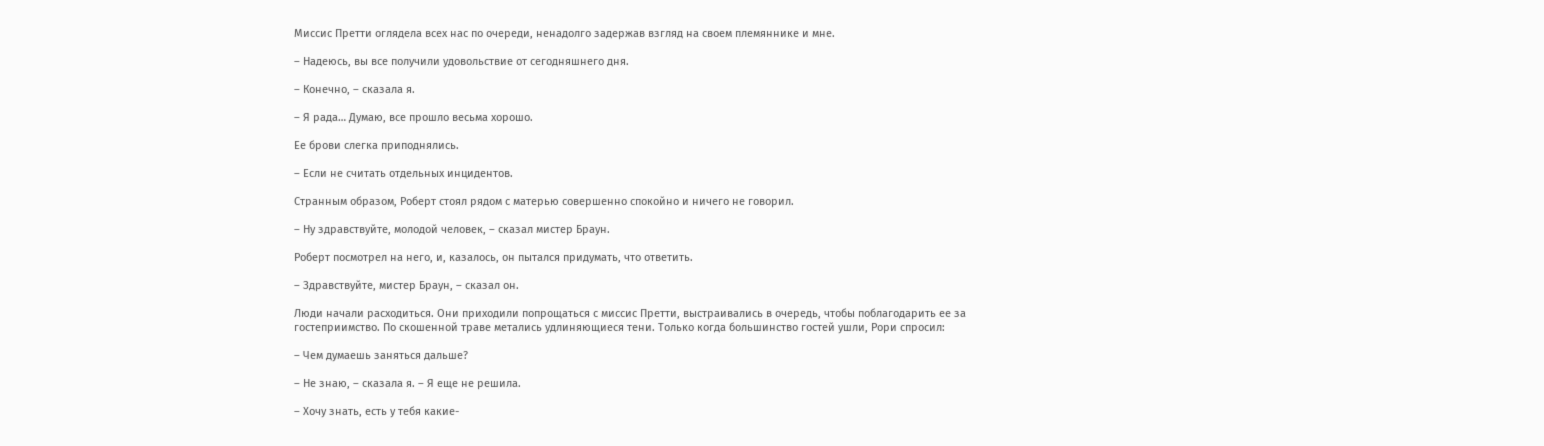Миссис Претти оглядела всех нас по очереди, ненадолго задержав взгляд на своем племяннике и мне.

– Надеюсь, вы все получили удовольствие от сегодняшнего дня.

– Конечно, – сказала я.

– Я рада… Думаю, все прошло весьма хорошо.

Ее брови слегка приподнялись.

– Если не считать отдельных инцидентов.

Странным образом, Роберт стоял рядом с матерью совершенно спокойно и ничего не говорил.

– Ну здравствуйте, молодой человек, – сказал мистер Браун.

Роберт посмотрел на него, и, казалось, он пытался придумать, что ответить.

– Здравствуйте, мистер Браун, – сказал он.

Люди начали расходиться. Они приходили попрощаться с миссис Претти, выстраивались в очередь, чтобы поблагодарить ее за гостеприимство. По скошенной траве метались удлиняющиеся тени. Только когда большинство гостей ушли, Рори спросил:

– Чем думаешь заняться дальше?

– Не знаю, – сказала я. – Я еще не решила.

– Хочу знать, есть у тебя какие-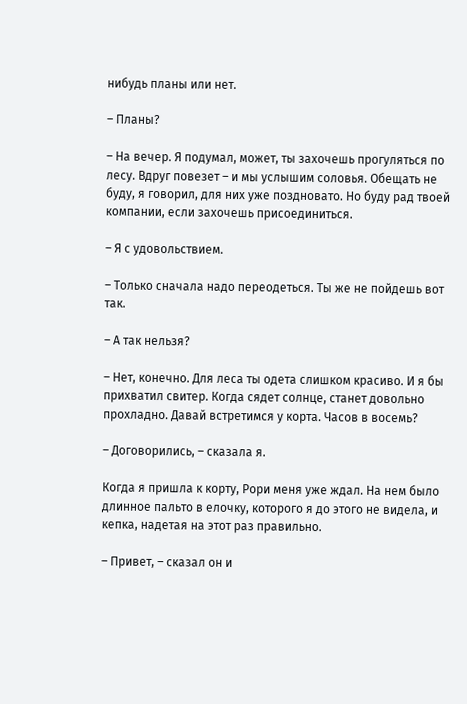нибудь планы или нет.

– Планы?

– На вечер. Я подумал, может, ты захочешь прогуляться по лесу. Вдруг повезет – и мы услышим соловья. Обещать не буду, я говорил, для них уже поздновато. Но буду рад твоей компании, если захочешь присоединиться.

– Я с удовольствием.

– Только сначала надо переодеться. Ты же не пойдешь вот так.

– А так нельзя?

– Нет, конечно. Для леса ты одета слишком красиво. И я бы прихватил свитер. Когда сядет солнце, станет довольно прохладно. Давай встретимся у корта. Часов в восемь?

– Договорились, – сказала я.

Когда я пришла к корту, Рори меня уже ждал. На нем было длинное пальто в елочку, которого я до этого не видела, и кепка, надетая на этот раз правильно.

– Привет, – сказал он и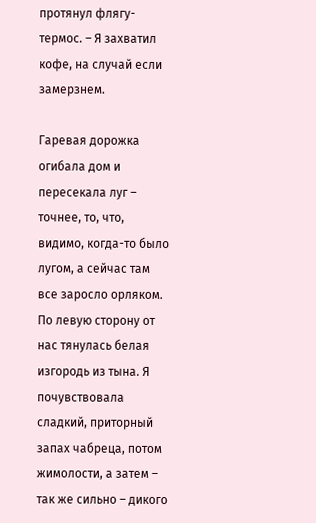протянул флягу-термос. – Я захватил кофе, на случай если замерзнем.

Гаревая дорожка огибала дом и пересекала луг – точнее, то, что, видимо, когда-то было лугом, а сейчас там все заросло орляком. По левую сторону от нас тянулась белая изгородь из тына. Я почувствовала сладкий, приторный запах чабреца, потом жимолости, а затем – так же сильно – дикого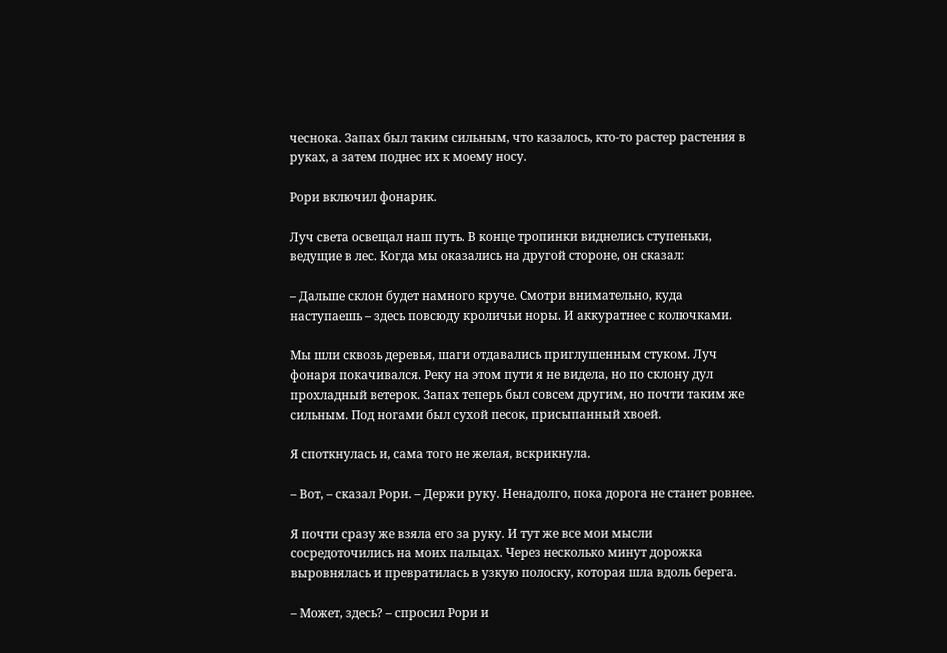чеснока. Запах был таким сильным, что казалось, кто-то растер растения в руках, а затем поднес их к моему носу.

Рори включил фонарик.

Луч света освещал наш путь. В конце тропинки виднелись ступеньки, ведущие в лес. Когда мы оказались на другой стороне, он сказал:

– Дальше склон будет намного круче. Смотри внимательно, куда наступаешь – здесь повсюду кроличьи норы. И аккуратнее с колючками.

Мы шли сквозь деревья, шаги отдавались приглушенным стуком. Луч фонаря покачивался. Реку на этом пути я не видела, но по склону дул прохладный ветерок. Запах теперь был совсем другим, но почти таким же сильным. Под ногами был сухой песок, присыпанный хвоей.

Я споткнулась и, сама того не желая, вскрикнула.

– Вот, – сказал Рори. – Держи руку. Ненадолго, пока дорога не станет ровнее.

Я почти сразу же взяла его за руку. И тут же все мои мысли сосредоточились на моих пальцах. Через несколько минут дорожка выровнялась и превратилась в узкую полоску, которая шла вдоль берега.

– Может, здесь? – спросил Рори и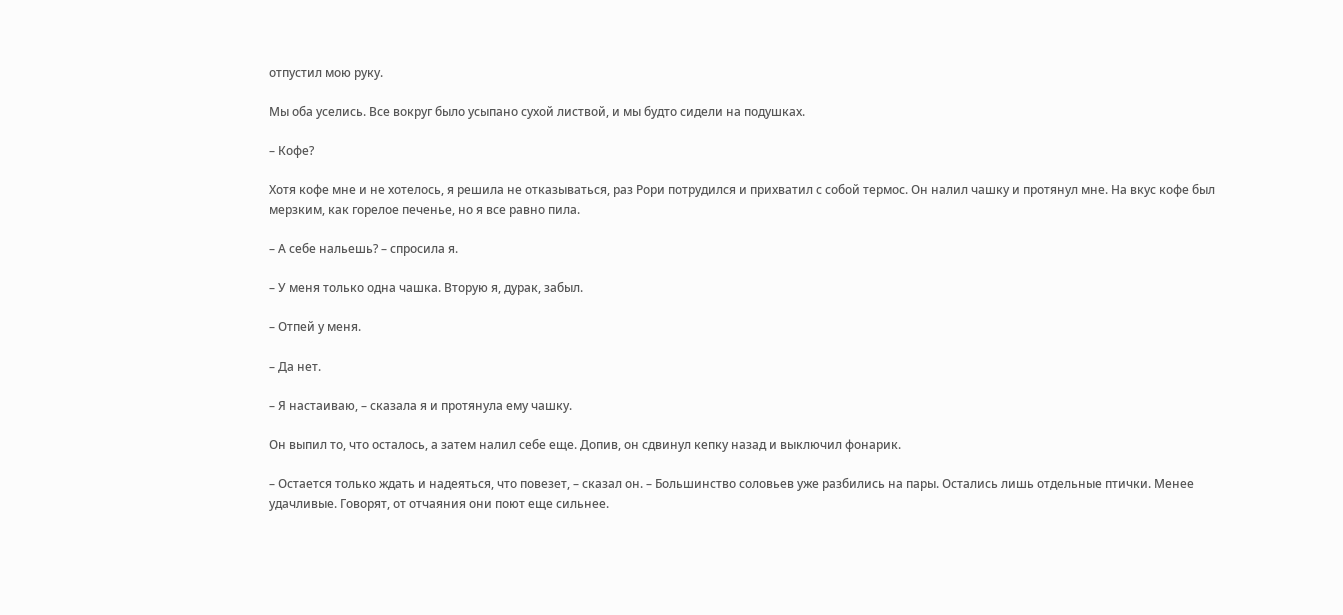отпустил мою руку.

Мы оба уселись. Все вокруг было усыпано сухой листвой, и мы будто сидели на подушках.

– Кофе?

Хотя кофе мне и не хотелось, я решила не отказываться, раз Рори потрудился и прихватил с собой термос. Он налил чашку и протянул мне. На вкус кофе был мерзким, как горелое печенье, но я все равно пила.

– А себе нальешь? – спросила я.

– У меня только одна чашка. Вторую я, дурак, забыл.

– Отпей у меня.

– Да нет.

– Я настаиваю, – сказала я и протянула ему чашку.

Он выпил то, что осталось, а затем налил себе еще. Допив, он сдвинул кепку назад и выключил фонарик.

– Остается только ждать и надеяться, что повезет, – сказал он. – Большинство соловьев уже разбились на пары. Остались лишь отдельные птички. Менее удачливые. Говорят, от отчаяния они поют еще сильнее.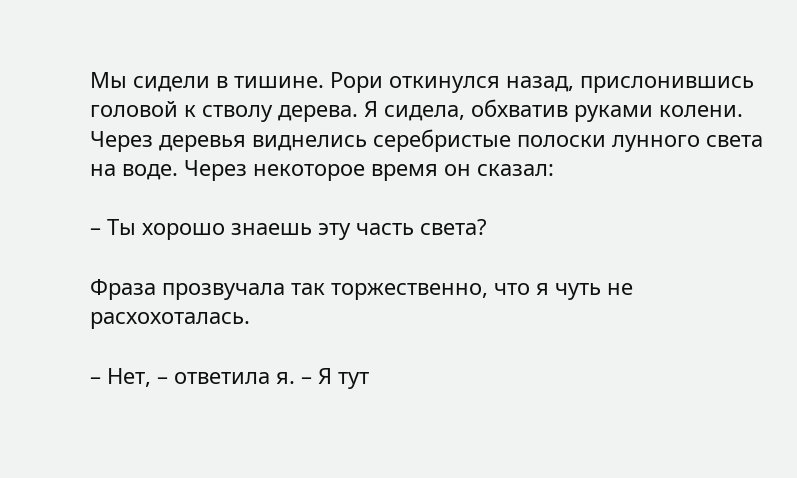Мы сидели в тишине. Рори откинулся назад, прислонившись головой к стволу дерева. Я сидела, обхватив руками колени. Через деревья виднелись серебристые полоски лунного света на воде. Через некоторое время он сказал:

– Ты хорошо знаешь эту часть света?

Фраза прозвучала так торжественно, что я чуть не расхохоталась.

– Нет, – ответила я. – Я тут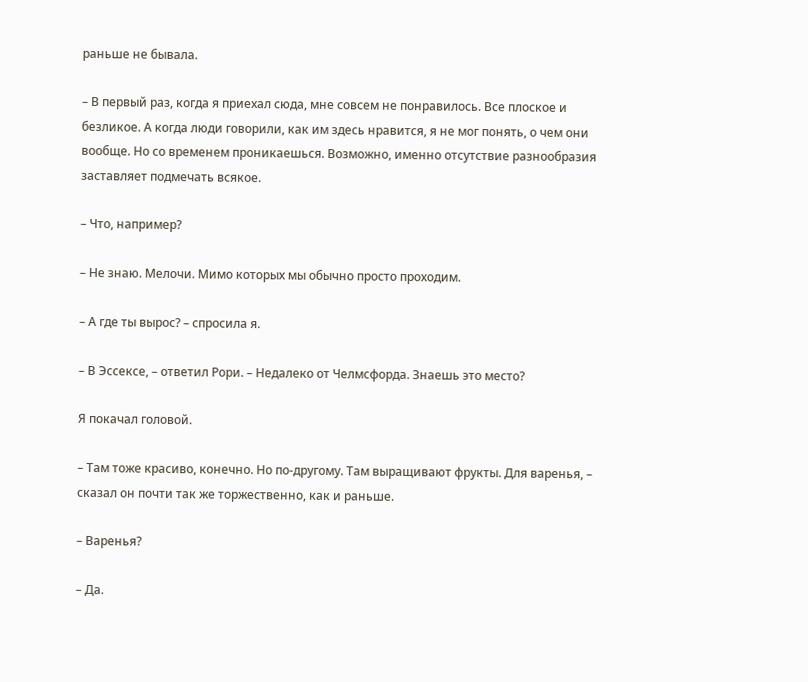раньше не бывала.

– В первый раз, когда я приехал сюда, мне совсем не понравилось. Все плоское и безликое. А когда люди говорили, как им здесь нравится, я не мог понять, о чем они вообще. Но со временем проникаешься. Возможно, именно отсутствие разнообразия заставляет подмечать всякое.

– Что, например?

– Не знаю. Мелочи. Мимо которых мы обычно просто проходим.

– А где ты вырос? – спросила я.

– В Эссексе, – ответил Рори. – Недалеко от Челмсфорда. Знаешь это место?

Я покачал головой.

– Там тоже красиво, конечно. Но по-другому. Там выращивают фрукты. Для варенья, – сказал он почти так же торжественно, как и раньше.

– Варенья?

– Да.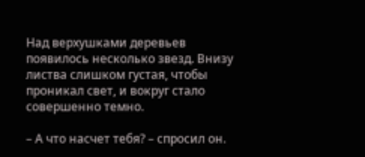Над верхушками деревьев появилось несколько звезд. Внизу листва слишком густая, чтобы проникал свет, и вокруг стало совершенно темно.

– А что насчет тебя? – спросил он.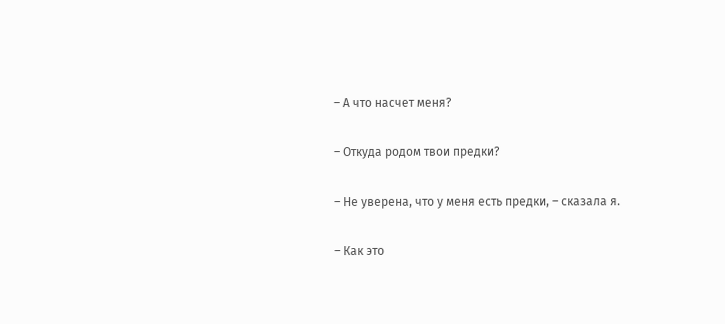– А что насчет меня?

– Откуда родом твои предки?

– Не уверена, что у меня есть предки, – сказала я.

– Как это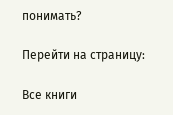понимать?

Перейти на страницу:

Все книги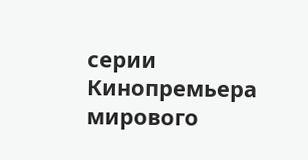серии Кинопремьера мирового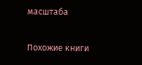масштаба

Похожие книги